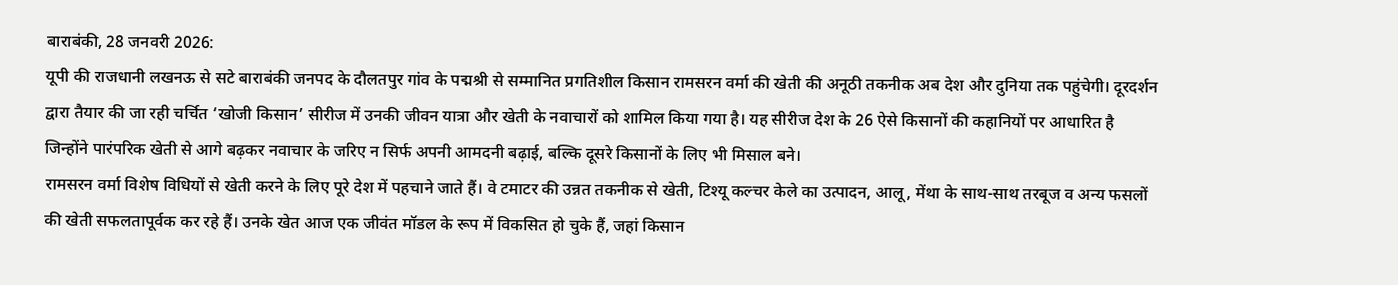बाराबंकी, 28 जनवरी 2026:
यूपी की राजधानी लखनऊ से सटे बाराबंकी जनपद के दौलतपुर गांव के पद्मश्री से सम्मानित प्रगतिशील किसान रामसरन वर्मा की खेती की अनूठी तकनीक अब देश और दुनिया तक पहुंचेगी। दूरदर्शन द्वारा तैयार की जा रही चर्चित ‘खोजी किसान’ सीरीज में उनकी जीवन यात्रा और खेती के नवाचारों को शामिल किया गया है। यह सीरीज देश के 26 ऐसे किसानों की कहानियों पर आधारित है जिन्होंने पारंपरिक खेती से आगे बढ़कर नवाचार के जरिए न सिर्फ अपनी आमदनी बढ़ाई, बल्कि दूसरे किसानों के लिए भी मिसाल बने।
रामसरन वर्मा विशेष विधियों से खेती करने के लिए पूरे देश में पहचाने जाते हैं। वे टमाटर की उन्नत तकनीक से खेती, टिश्यू कल्चर केले का उत्पादन, आलू, मेंथा के साथ-साथ तरबूज व अन्य फसलों की खेती सफलतापूर्वक कर रहे हैं। उनके खेत आज एक जीवंत मॉडल के रूप में विकसित हो चुके हैं, जहां किसान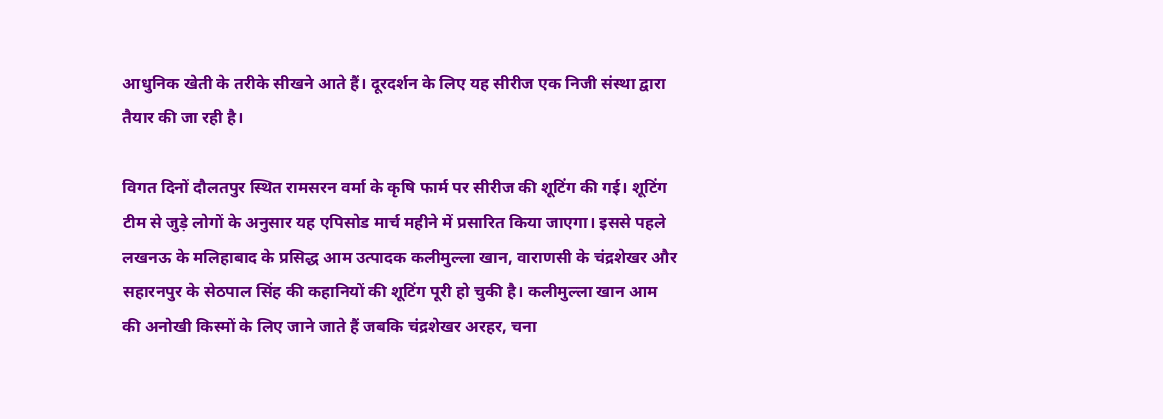आधुनिक खेती के तरीके सीखने आते हैं। दूरदर्शन के लिए यह सीरीज एक निजी संस्था द्वारा तैयार की जा रही है।

विगत दिनों दौलतपुर स्थित रामसरन वर्मा के कृषि फार्म पर सीरीज की शूटिंग की गई। शूटिंग टीम से जुड़े लोगों के अनुसार यह एपिसोड मार्च महीने में प्रसारित किया जाएगा। इससे पहले लखनऊ के मलिहाबाद के प्रसिद्ध आम उत्पादक कलीमुल्ला खान, वाराणसी के चंद्रशेखर और सहारनपुर के सेठपाल सिंह की कहानियों की शूटिंग पूरी हो चुकी है। कलीमुल्ला खान आम की अनोखी किस्मों के लिए जाने जाते हैं जबकि चंद्रशेखर अरहर, चना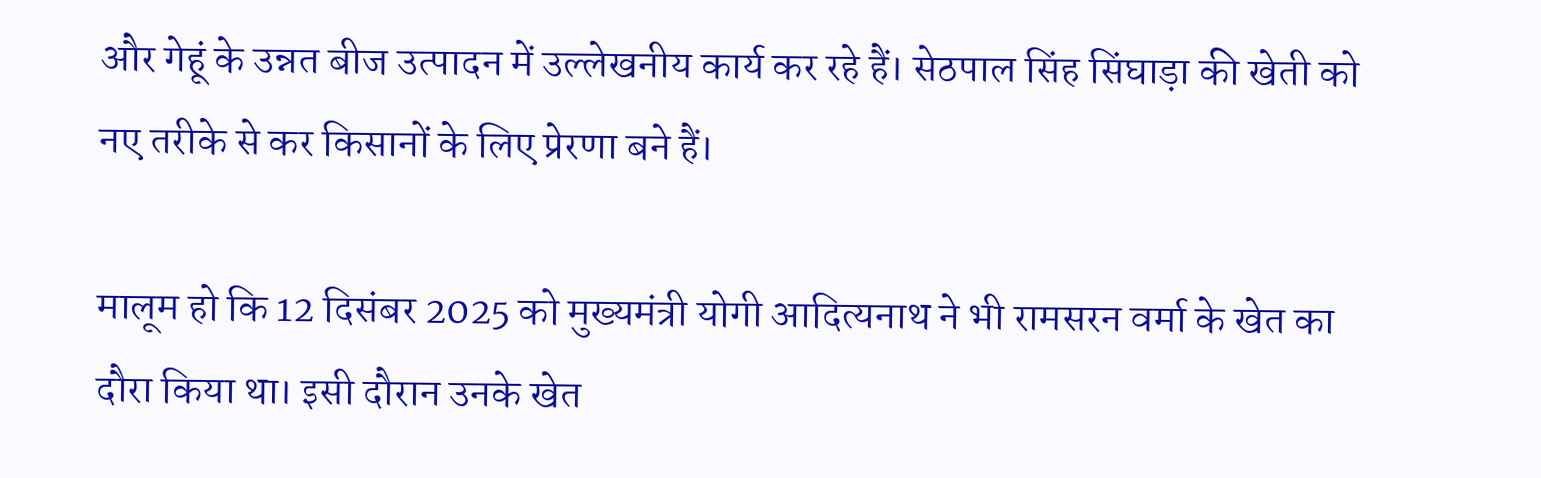और गेहूं के उन्नत बीज उत्पादन में उल्लेखनीय कार्य कर रहे हैं। सेठपाल सिंह सिंघाड़ा की खेती को नए तरीके से कर किसानों के लिए प्रेरणा बने हैं।

मालूम हो कि 12 दिसंबर 2025 को मुख्यमंत्री योगी आदित्यनाथ ने भी रामसरन वर्मा के खेत का दौरा किया था। इसी दौरान उनके खेत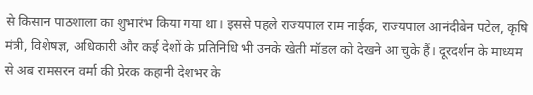से किसान पाठशाला का शुभारंभ किया गया था। इससे पहले राज्यपाल राम नाईक, राज्यपाल आनंदीबेन पटेल, कृषि मंत्री, विशेषज्ञ, अधिकारी और कई देशों के प्रतिनिधि भी उनके खेती मॉडल को देखने आ चुके हैं। दूरदर्शन के माध्यम से अब रामसरन वर्मा की प्रेरक कहानी देशभर के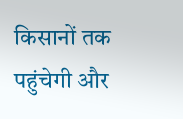किसानों तक पहुंचेगी और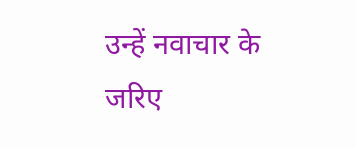उन्हें नवाचार के जरिए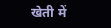खेती में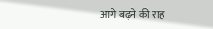आगे बढ़ने की राह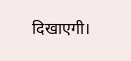दिखाएगी।